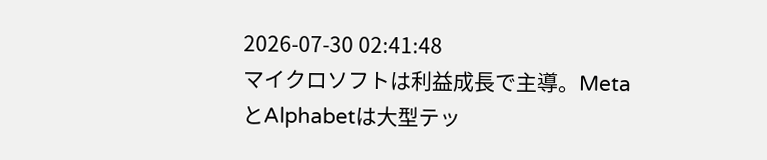2026-07-30 02:41:48
マイクロソフトは利益成長で主導。MetaとAlphabetは大型テッ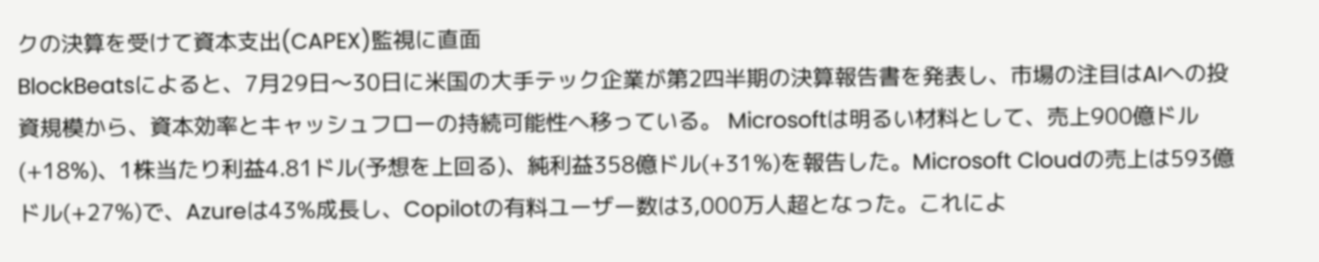クの決算を受けて資本支出(CAPEX)監視に直面
BlockBeatsによると、7月29日〜30日に米国の大手テック企業が第2四半期の決算報告書を発表し、市場の注目はAIへの投資規模から、資本効率とキャッシュフローの持続可能性へ移っている。 Microsoftは明るい材料として、売上900億ドル(+18%)、1株当たり利益4.81ドル(予想を上回る)、純利益358億ドル(+31%)を報告した。Microsoft Cloudの売上は593億ドル(+27%)で、Azureは43%成長し、Copilotの有料ユーザー数は3,000万人超となった。これによ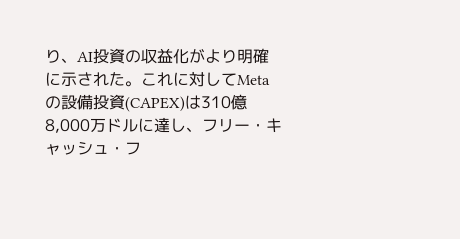り、AI投資の収益化がより明確に示された。これに対してMetaの設備投資(CAPEX)は310億8,000万ドルに達し、フリー・キャッシュ・フ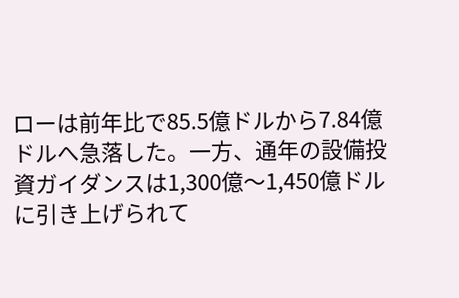ローは前年比で85.5億ドルから7.84億ドルへ急落した。一方、通年の設備投資ガイダンスは1,300億〜1,450億ドルに引き上げられて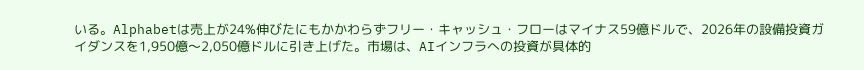いる。Alphabetは売上が24%伸びたにもかかわらずフリー・キャッシュ・フローはマイナス59億ドルで、2026年の設備投資ガイダンスを1,950億〜2,050億ドルに引き上げた。市場は、AIインフラへの投資が具体的